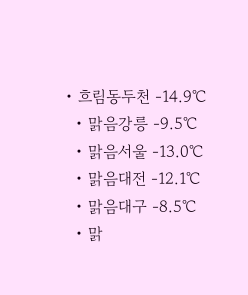• 흐림동두천 -14.9℃
  • 맑음강릉 -9.5℃
  • 맑음서울 -13.0℃
  • 맑음대전 -12.1℃
  • 맑음대구 -8.5℃
  • 맑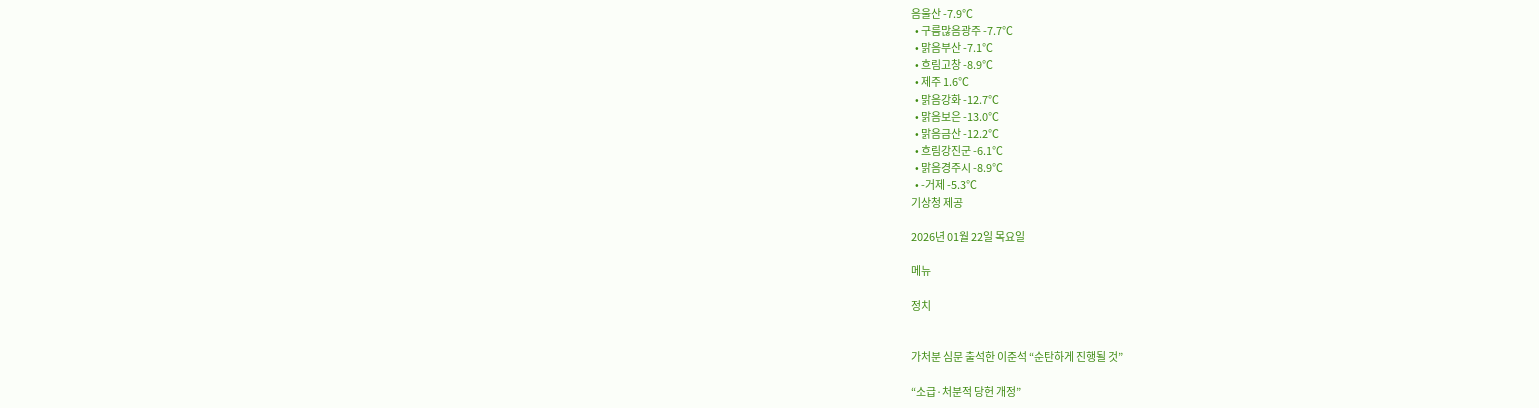음울산 -7.9℃
  • 구름많음광주 -7.7℃
  • 맑음부산 -7.1℃
  • 흐림고창 -8.9℃
  • 제주 1.6℃
  • 맑음강화 -12.7℃
  • 맑음보은 -13.0℃
  • 맑음금산 -12.2℃
  • 흐림강진군 -6.1℃
  • 맑음경주시 -8.9℃
  • -거제 -5.3℃
기상청 제공

2026년 01월 22일 목요일

메뉴

정치


가처분 심문 출석한 이준석 “순탄하게 진행될 것”

“소급·처분적 당헌 개정”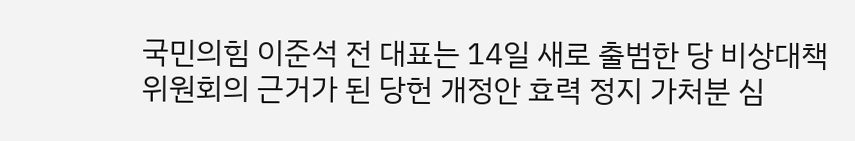국민의힘 이준석 전 대표는 14일 새로 출범한 당 비상대책위원회의 근거가 된 당헌 개정안 효력 정지 가처분 심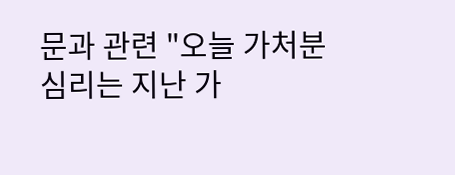문과 관련 "오늘 가처분 심리는 지난 가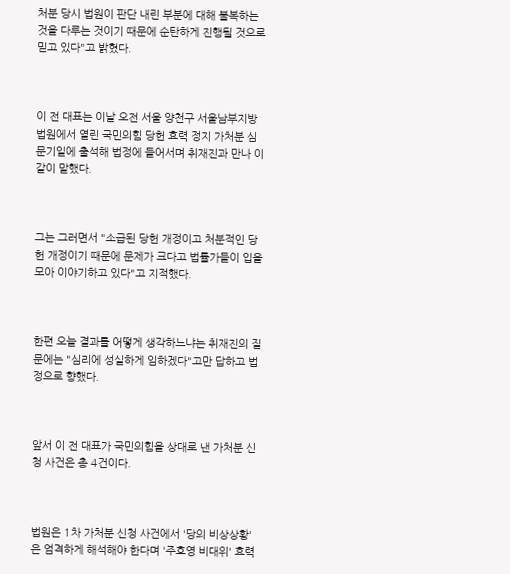처분 당시 법원이 판단 내린 부분에 대해 불복하는 것을 다루는 것이기 때문에 순탄하게 진행될 것으로 믿고 있다"고 밝혔다.



이 전 대표는 이날 오전 서울 양천구 서울남부지방법원에서 열린 국민의힘 당헌 효력 정지 가처분 심문기일에 출석해 법정에 들어서며 취재진과 만나 이같이 말했다.



그는 그러면서 "소급된 당헌 개정이고 처분적인 당헌 개정이기 때문에 문제가 크다고 법률가들이 입을 모아 이야기하고 있다"고 지적했다.



한편 오늘 결과를 어떻게 생각하느냐는 취재진의 질문에는 "심리에 성실하게 임하겠다"고만 답하고 법정으로 향했다.



앞서 이 전 대표가 국민의힘을 상대로 낸 가처분 신청 사건은 총 4건이다.



법원은 1차 가처분 신청 사건에서 '당의 비상상황'은 엄격하게 해석해야 한다며 '주호영 비대위' 효력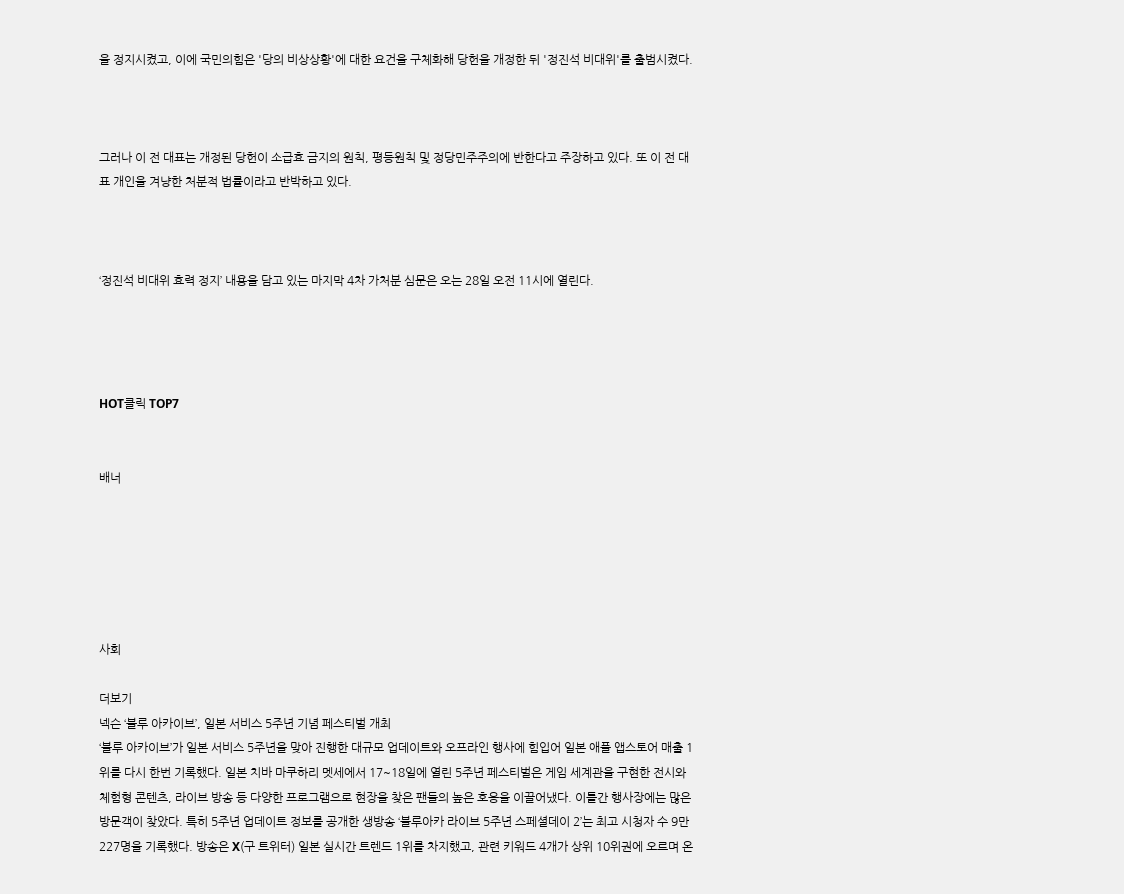을 정지시켰고, 이에 국민의힘은 '당의 비상상황'에 대한 요건을 구체화해 당헌을 개정한 뒤 '정진석 비대위'를 출범시켰다.



그러나 이 전 대표는 개정된 당헌이 소급효 금지의 원칙, 평등원칙 및 정당민주주의에 반한다고 주장하고 있다. 또 이 전 대표 개인을 겨냥한 처분적 법률이라고 반박하고 있다.



‘정진석 비대위 효력 정지’ 내용을 담고 있는 마지막 4차 가처분 심문은 오는 28일 오전 11시에 열린다.




HOT클릭 TOP7


배너






사회

더보기
넥슨 ‘블루 아카이브’, 일본 서비스 5주년 기념 페스티벌 개최
‘블루 아카이브’가 일본 서비스 5주년을 맞아 진행한 대규모 업데이트와 오프라인 행사에 힘입어 일본 애플 앱스토어 매출 1위를 다시 한번 기록했다. 일본 치바 마쿠하리 멧세에서 17~18일에 열린 5주년 페스티벌은 게임 세계관을 구현한 전시와 체험형 콘텐츠, 라이브 방송 등 다양한 프로그램으로 현장을 찾은 팬들의 높은 호응을 이끌어냈다. 이틀간 행사장에는 많은 방문객이 찾았다. 특히 5주년 업데이트 정보를 공개한 생방송 ‘블루아카 라이브 5주년 스페셜데이 2’는 최고 시청자 수 9만227명을 기록했다. 방송은 X(구 트위터) 일본 실시간 트렌드 1위를 차지했고, 관련 키워드 4개가 상위 10위권에 오르며 온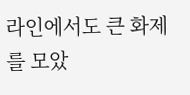라인에서도 큰 화제를 모았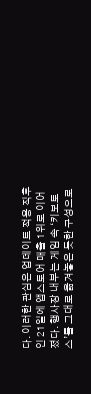다. 이러한 관심은 업데이트 적용 직후인 21일에 앱스토어 매출 1위로 이어졌다. 행사장 내부는 게임 속 ‘키보토스’를 그대로 옮겨놓은 듯한 구성으로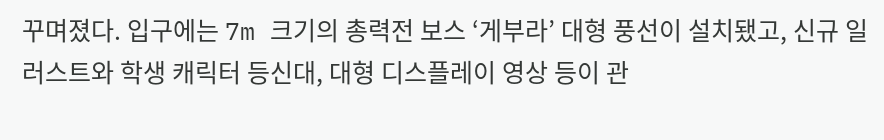꾸며졌다. 입구에는 7m 크기의 총력전 보스 ‘게부라’ 대형 풍선이 설치됐고, 신규 일러스트와 학생 캐릭터 등신대, 대형 디스플레이 영상 등이 관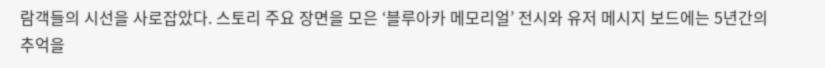람객들의 시선을 사로잡았다. 스토리 주요 장면을 모은 ‘블루아카 메모리얼’ 전시와 유저 메시지 보드에는 5년간의 추억을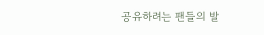공유하려는 팬들의 발